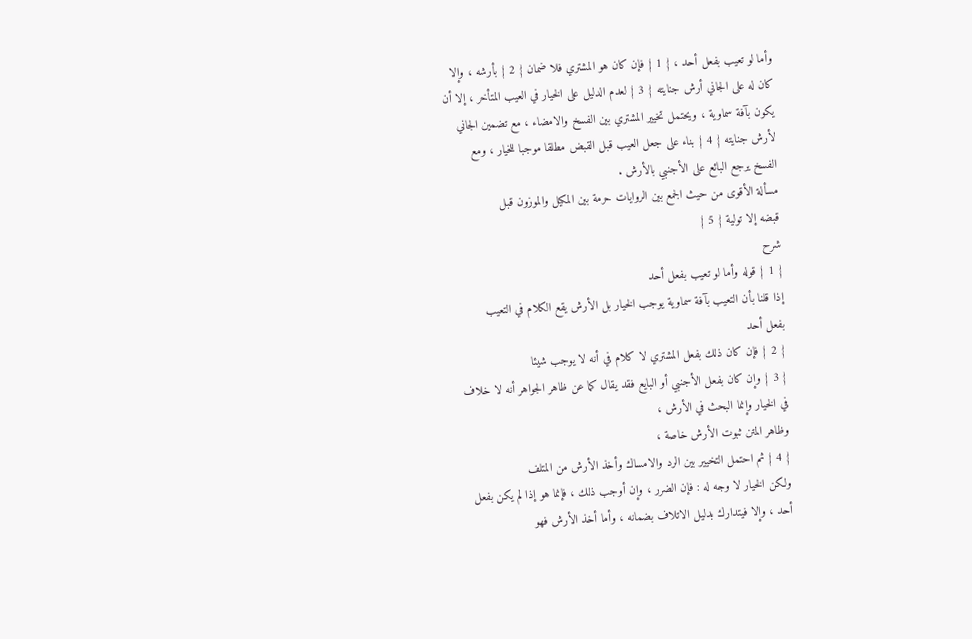وأما لو تعيب بفعل أحد ، { 1 } فإن كان هو المشتري فلا ضمان { 2 } بأرشه ، وإلا
كان له على الجاني أرش جنايته { 3 } لعدم الدليل على الخيار في العيب المتأخر ، إلا أن
يكون بآفة سماوية ، ويحتمل تخيير المشتري بين الفسخ والامضاء ، مع تضمين الجاني
لأرش جنايته { 4 } بناء على جعل العيب قبل القبض مطلقا موجبا للخيار ، ومع
الفسخ يرجع البائع على الأجنبي بالأرش .
مسألة الأقوى من حيث الجمع بين الروايات حرمة بين المكيل والموزون قبل
قبضه إلا تولية { 5 }
شرح
{ 1 } قوله وأما لو تعيب بفعل أحد
إذا قلنا بأن التعيب بآفة سماوية يوجب الخيار بل الأرش يقع الكلام في التعيب
بفعل أحد
{ 2 } فإن كان ذلك بفعل المشتري لا كلام في أنه لا يوجب شيئا
{ 3 } وإن كان بفعل الأجنبي أو البايع فقد يقال كما عن ظاهر الجواهر أنه لا خلاف
في الخيار وإنما البحث في الأرش ،
وظاهر المتن ثبوت الأرش خاصة ،
{ 4 } ثم احتمل التخيير بين الرد والامساك وأخذ الأرش من المتلف
ولكن الخيار لا وجه له : فإن الضرر ، وإن أوجب ذلك ، فإنما هو إذا لم يكن بفعل
أحد ، وإلا فيتدارك بدليل الاتلاف بضمانه ، وأما أخذ الأرش فهو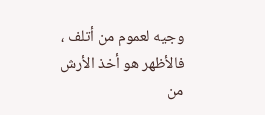وجيه لعموم من أتلف ،
فالأظهر هو أخذ الأرش من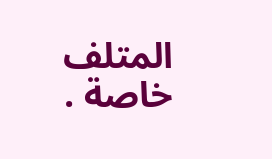المتلف خاصة .